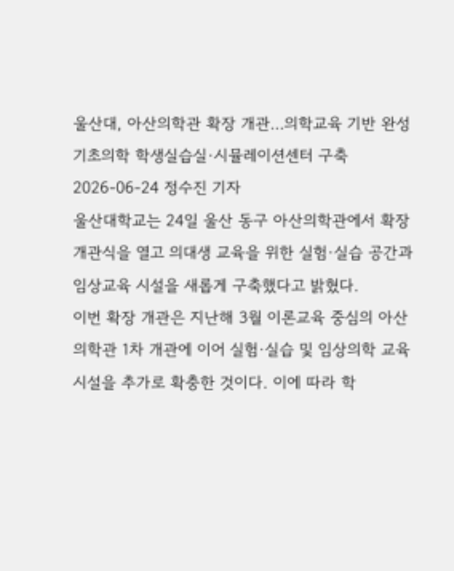울산대, 아산의학관 확장 개관…의학교육 기반 완성
기초의학 학생실습실·시뮬레이션센터 구축
2026-06-24 정수진 기자
울산대학교는 24일 울산 동구 아산의학관에서 확장 개관식을 열고 의대생 교육을 위한 실험·실습 공간과 임상교육 시설을 새롭게 구축했다고 밝혔다.
이번 확장 개관은 지난해 3월 이론교육 중심의 아산의학관 1차 개관에 이어 실험·실습 및 임상의학 교육시설을 추가로 확충한 것이다. 이에 따라 학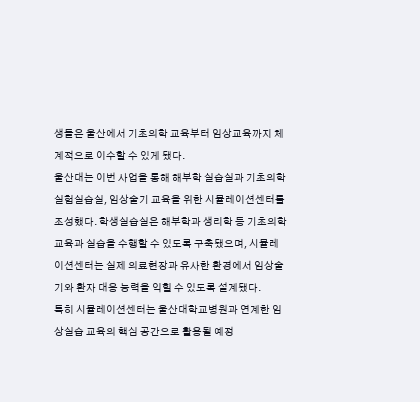생들은 울산에서 기초의학 교육부터 임상교육까지 체계적으로 이수할 수 있게 됐다.
울산대는 이번 사업을 통해 해부학 실습실과 기초의학 실험실습실, 임상술기 교육을 위한 시뮬레이션센터를 조성했다. 학생실습실은 해부학과 생리학 등 기초의학 교육과 실습을 수행할 수 있도록 구축됐으며, 시뮬레이션센터는 실제 의료현장과 유사한 환경에서 임상술기와 환자 대응 능력을 익힐 수 있도록 설계됐다.
특히 시뮬레이션센터는 울산대학교병원과 연계한 임상실습 교육의 핵심 공간으로 활용될 예정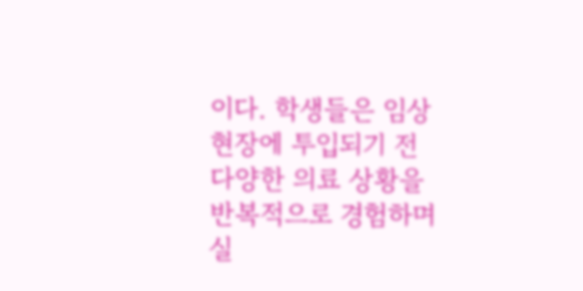이다. 학생들은 임상 현장에 투입되기 전 다양한 의료 상황을 반복적으로 경험하며 실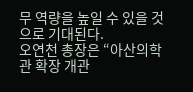무 역량을 높일 수 있을 것으로 기대된다.
오연천 총장은 “아산의학관 확장 개관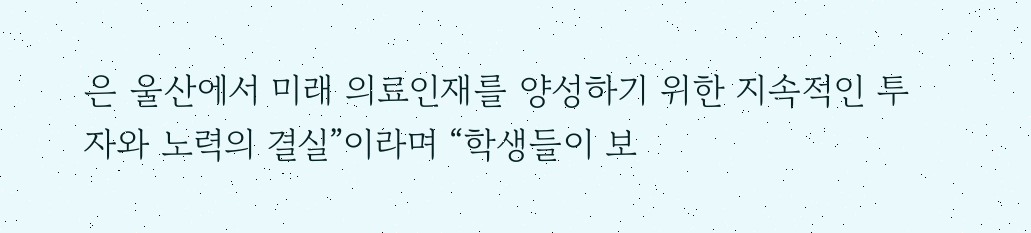은 울산에서 미래 의료인재를 양성하기 위한 지속적인 투자와 노력의 결실”이라며 “학생들이 보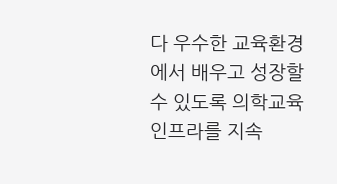다 우수한 교육환경에서 배우고 성장할 수 있도록 의학교육 인프라를 지속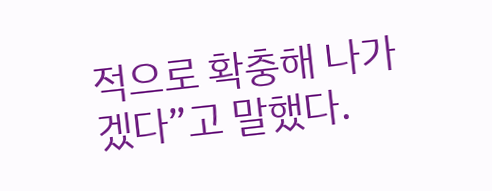적으로 확충해 나가겠다”고 말했다.